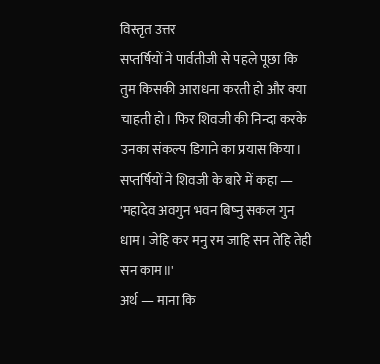विस्तृत उत्तर
सप्तर्षियों ने पार्वतीजी से पहले पूछा कि तुम किसकी आराधना करती हो और क्या चाहती हो। फिर शिवजी की निन्दा करके उनका संकल्प डिगाने का प्रयास किया।
सप्तर्षियों ने शिवजी के बारे में कहा — 'महादेव अवगुन भवन बिष्नु सकल गुन धाम। जेहि कर मनु रम जाहि सन तेहि तेही सन काम॥'
अर्थ — माना कि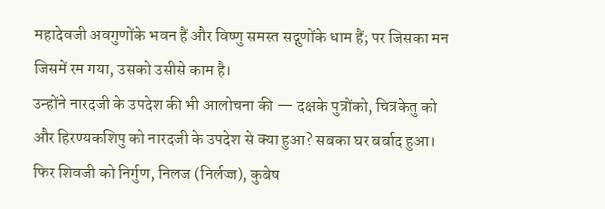महादेवजी अवगुणोंके भवन हैं और विष्णु समस्त सद्गुणोंके धाम हैं; पर जिसका मन जिसमें रम गया, उसको उसीसे काम है।
उन्होंने नारदजी के उपदेश की भी आलोचना की — दक्षके पुत्रोंको, चित्रकेतु को और हिरण्यकशिपु को नारदजी के उपदेश से क्या हुआ? सबका घर बर्बाद हुआ।
फिर शिवजी को निर्गुण, निलज (निर्लज्ज), कुबेष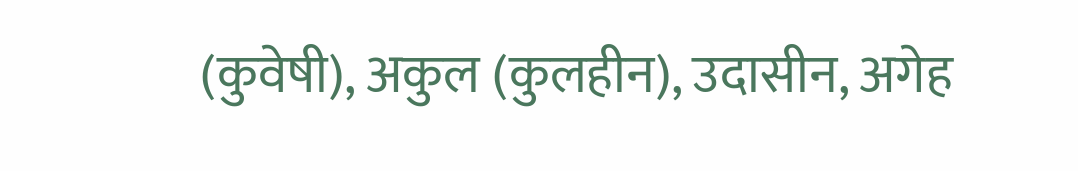(कुवेषी), अकुल (कुलहीन), उदासीन, अगेह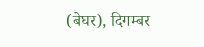(बेघर), दिगम्बर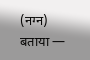(नग्न) बताया —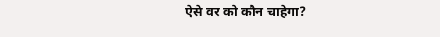ऐसे वर को कौन चाहेगा?